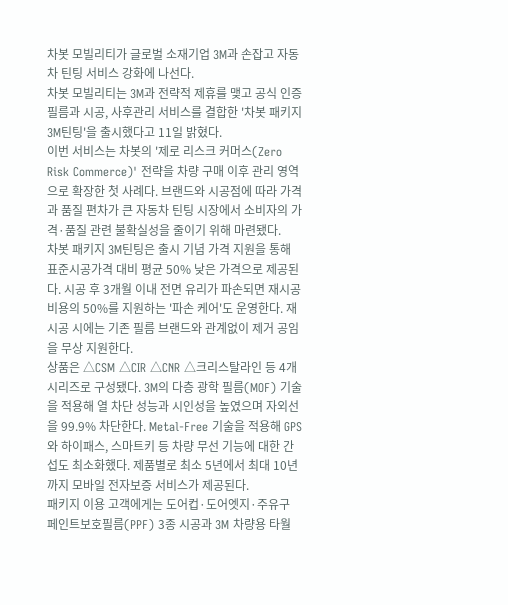차봇 모빌리티가 글로벌 소재기업 3M과 손잡고 자동차 틴팅 서비스 강화에 나선다.
차봇 모빌리티는 3M과 전략적 제휴를 맺고 공식 인증 필름과 시공, 사후관리 서비스를 결합한 '차봇 패키지 3M틴팅'을 출시했다고 11일 밝혔다.
이번 서비스는 차봇의 '제로 리스크 커머스(Zero Risk Commerce)' 전략을 차량 구매 이후 관리 영역으로 확장한 첫 사례다. 브랜드와 시공점에 따라 가격과 품질 편차가 큰 자동차 틴팅 시장에서 소비자의 가격·품질 관련 불확실성을 줄이기 위해 마련됐다.
차봇 패키지 3M틴팅은 출시 기념 가격 지원을 통해 표준시공가격 대비 평균 50% 낮은 가격으로 제공된다. 시공 후 3개월 이내 전면 유리가 파손되면 재시공 비용의 50%를 지원하는 '파손 케어'도 운영한다. 재시공 시에는 기존 필름 브랜드와 관계없이 제거 공임을 무상 지원한다.
상품은 △CSM △CIR △CNR △크리스탈라인 등 4개 시리즈로 구성됐다. 3M의 다층 광학 필름(MOF) 기술을 적용해 열 차단 성능과 시인성을 높였으며 자외선을 99.9% 차단한다. Metal-Free 기술을 적용해 GPS와 하이패스, 스마트키 등 차량 무선 기능에 대한 간섭도 최소화했다. 제품별로 최소 5년에서 최대 10년까지 모바일 전자보증 서비스가 제공된다.
패키지 이용 고객에게는 도어컵·도어엣지·주유구 페인트보호필름(PPF) 3종 시공과 3M 차량용 타월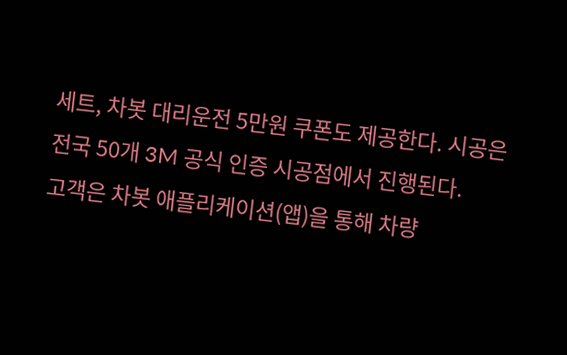세트, 차봇 대리운전 5만원 쿠폰도 제공한다. 시공은 전국 50개 3M 공식 인증 시공점에서 진행된다.
고객은 차봇 애플리케이션(앱)을 통해 차량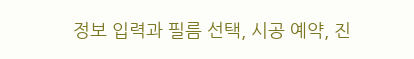정보 입력과 필름 선택, 시공 예약, 진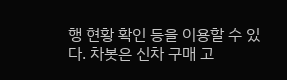행 현황 확인 등을 이용할 수 있다. 차봇은 신차 구매 고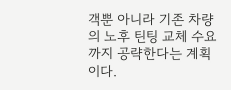객뿐 아니라 기존 차량의 노후 틴팅 교체 수요까지 공략한다는 계획이다.